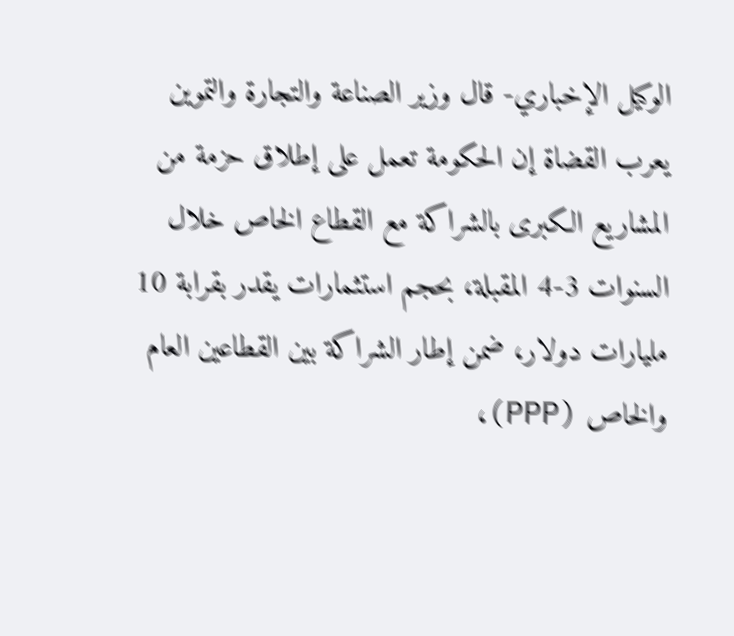الوكيل الإخباري- قال وزير الصناعة والتجارة والتموين يعرب القضاة إن الحكومة تعمل على إطلاق حزمة من المشاريع الكبرى بالشراكة مع القطاع الخاص خلال السنوات 3-4 المقبلة، بحجم استثمارات يقدر بقرابة 10 مليارات دولار، ضمن إطار الشراكة بين القطاعين العام والخاص (PPP)،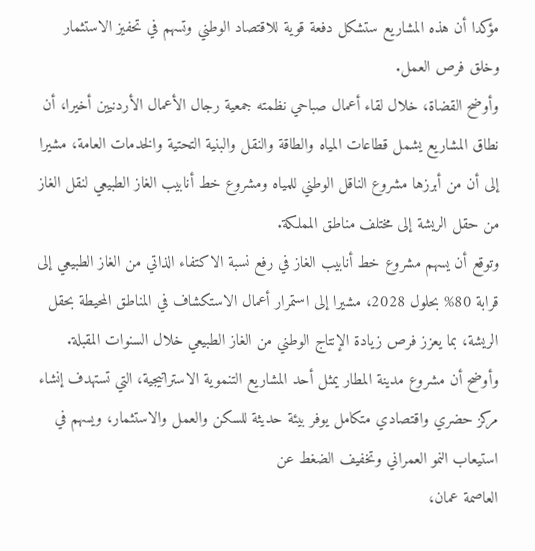مؤكدا أن هذه المشاريع ستشكل دفعة قوية للاقتصاد الوطني وتسهم في تحفيز الاستثمار وخلق فرص العمل.
وأوضح القضاة، خلال لقاء أعمال صباحي نظمته جمعية رجال الأعمال الأردنيين أخيرا، أن نطاق المشاريع يشمل قطاعات المياه والطاقة والنقل والبنية التحتية والخدمات العامة، مشيرا إلى أن من أبرزها مشروع الناقل الوطني للمياه ومشروع خط أنابيب الغاز الطبيعي لنقل الغاز من حقل الريشة إلى مختلف مناطق المملكة.
وتوقع أن يسهم مشروع خط أنابيب الغاز في رفع نسبة الاكتفاء الذاتي من الغاز الطبيعي إلى قرابة 80% بحلول 2028، مشيرا إلى استمرار أعمال الاستكشاف في المناطق المحيطة بحقل الريشة، بما يعزز فرص زيادة الإنتاج الوطني من الغاز الطبيعي خلال السنوات المقبلة.
وأوضح أن مشروع مدينة المطار يمثل أحد المشاريع التنموية الاستراتيجية، التي تستهدف إنشاء مركز حضري واقتصادي متكامل يوفر بيئة حديثة للسكن والعمل والاستثمار، ويسهم في استيعاب النمو العمراني وتخفيف الضغط عن
العاصمة عمان،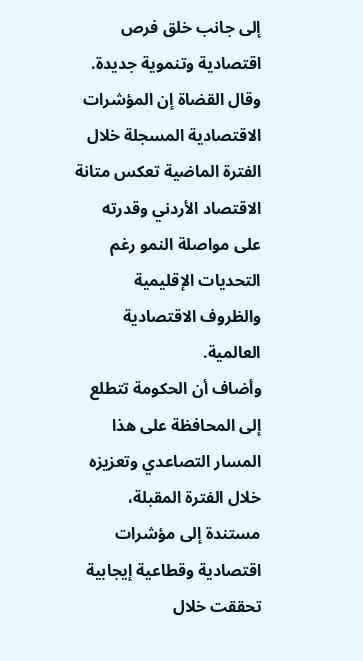إلى جانب خلق فرص اقتصادية وتنموية جديدة.
وقال القضاة إن المؤشرات الاقتصادية المسجلة خلال الفترة الماضية تعكس متانة الاقتصاد الأردني وقدرته على مواصلة النمو رغم التحديات الإقليمية والظروف الاقتصادية العالمية.
وأضاف أن الحكومة تتطلع إلى المحافظة على هذا المسار التصاعدي وتعزيزه خلال الفترة المقبلة، مستندة إلى مؤشرات اقتصادية وقطاعية إيجابية تحققت خلال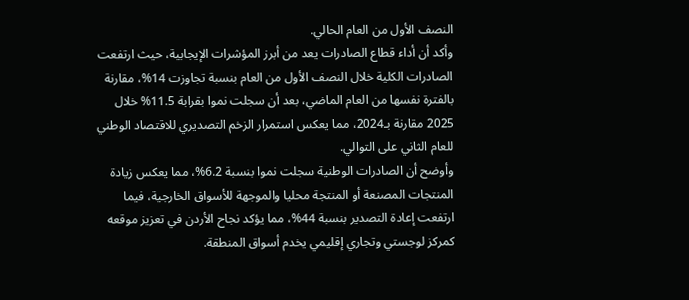النصف الأول من العام الحالي.
وأكد أن أداء قطاع الصادرات يعد من أبرز المؤشرات الإيجابية، حيث ارتفعت الصادرات الكلية خلال النصف الأول من العام بنسبة تجاوزت 14%، مقارنة بالفترة نفسها من العام الماضي، بعد أن سجلت نموا بقرابة 11.5% خلال 2025 مقارنة بـ2024، مما يعكس استمرار الزخم التصديري للاقتصاد الوطني للعام الثاني على التوالي.
وأوضح أن الصادرات الوطنية سجلت نموا بنسبة 6.2%، مما يعكس زيادة المنتجات المصنعة أو المنتجة محليا والموجهة للأسواق الخارجية، فيما ارتفعت إعادة التصدير بنسبة 44%، مما يؤكد نجاح الأردن في تعزيز موقعه كمركز لوجستي وتجاري إقليمي يخدم أسواق المنطقة.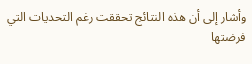وأشار إلى أن هذه النتائج تحققت رغم التحديات التي فرضتها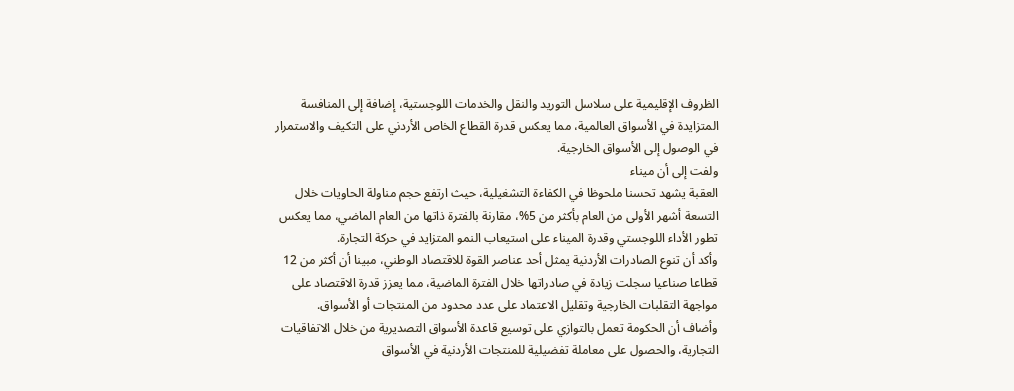الظروف الإقليمية على سلاسل التوريد والنقل والخدمات اللوجستية، إضافة إلى المنافسة المتزايدة في الأسواق العالمية، مما يعكس قدرة القطاع الخاص الأردني على التكيف والاستمرار في الوصول إلى الأسواق الخارجية.
ولفت إلى أن ميناء
العقبة يشهد تحسنا ملحوظا في الكفاءة التشغيلية، حيث ارتفع حجم مناولة الحاويات خلال التسعة أشهر الأولى من العام بأكثر من 5%، مقارنة بالفترة ذاتها من العام الماضي، مما يعكس تطور الأداء اللوجستي وقدرة الميناء على استيعاب النمو المتزايد في حركة التجارة.
وأكد أن تنوع الصادرات الأردنية يمثل أحد عناصر القوة للاقتصاد الوطني، مبينا أن أكثر من 12 قطاعا صناعيا سجلت زيادة في صادراتها خلال الفترة الماضية، مما يعزز قدرة الاقتصاد على مواجهة التقلبات الخارجية وتقليل الاعتماد على عدد محدود من المنتجات أو الأسواق.
وأضاف أن الحكومة تعمل بالتوازي على توسيع قاعدة الأسواق التصديرية من خلال الاتفاقيات التجارية، والحصول على معاملة تفضيلية للمنتجات الأردنية في الأسواق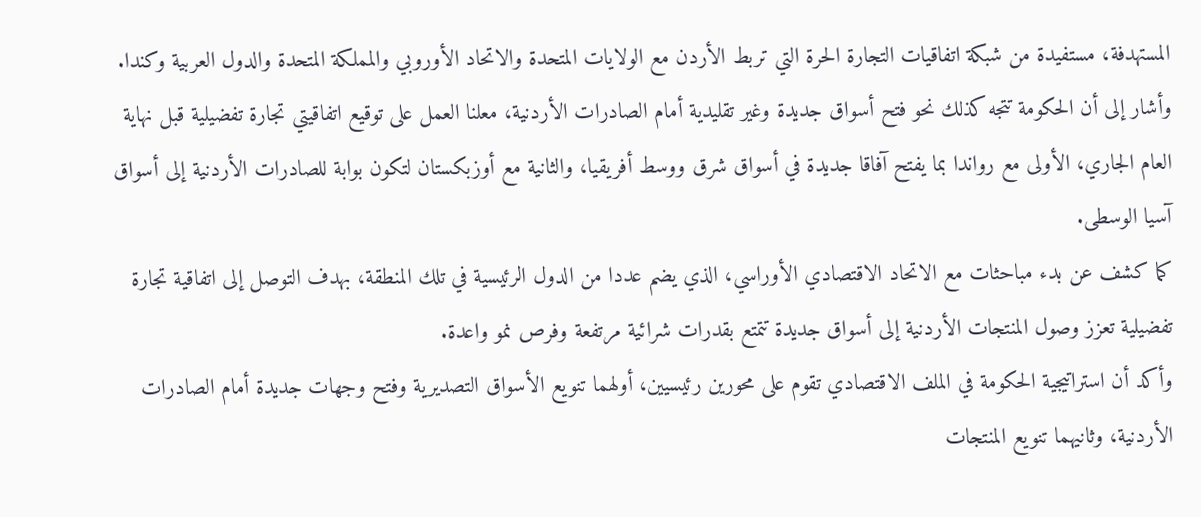المستهدفة، مستفيدة من شبكة اتفاقيات التجارة الحرة التي تربط الأردن مع الولايات المتحدة والاتحاد الأوروبي والمملكة المتحدة والدول العربية وكندا.
وأشار إلى أن الحكومة تتجه كذلك نحو فتح أسواق جديدة وغير تقليدية أمام الصادرات الأردنية، معلنا العمل على توقيع اتفاقيتي تجارة تفضيلية قبل نهاية العام الجاري، الأولى مع رواندا بما يفتح آفاقا جديدة في أسواق شرق ووسط أفريقيا، والثانية مع أوزبكستان لتكون بوابة للصادرات الأردنية إلى أسواق آسيا الوسطى.
كما كشف عن بدء مباحثات مع الاتحاد الاقتصادي الأوراسي، الذي يضم عددا من الدول الرئيسية في تلك المنطقة، بهدف التوصل إلى اتفاقية تجارة تفضيلية تعزز وصول المنتجات الأردنية إلى أسواق جديدة تتمتع بقدرات شرائية مرتفعة وفرص نمو واعدة.
وأكد أن استراتيجية الحكومة في الملف الاقتصادي تقوم على محورين رئيسيين، أولهما تنويع الأسواق التصديرية وفتح وجهات جديدة أمام الصادرات الأردنية، وثانيهما تنويع المنتجات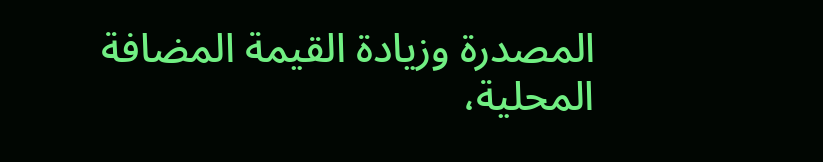المصدرة وزيادة القيمة المضافة المحلية،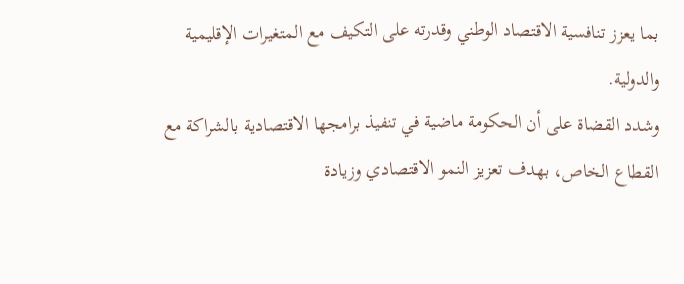بما يعزز تنافسية الاقتصاد الوطني وقدرته على التكيف مع المتغيرات الإقليمية والدولية.
وشدد القضاة على أن الحكومة ماضية في تنفيذ برامجها الاقتصادية بالشراكة مع القطاع الخاص، بهدف تعزيز النمو الاقتصادي وزيادة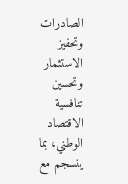الصادرات وتحفيز الاستثمار وتحسين تنافسية الاقتصاد الوطني، بما ينسجم مع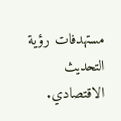مستهدفات رؤية التحديث الاقتصادي.